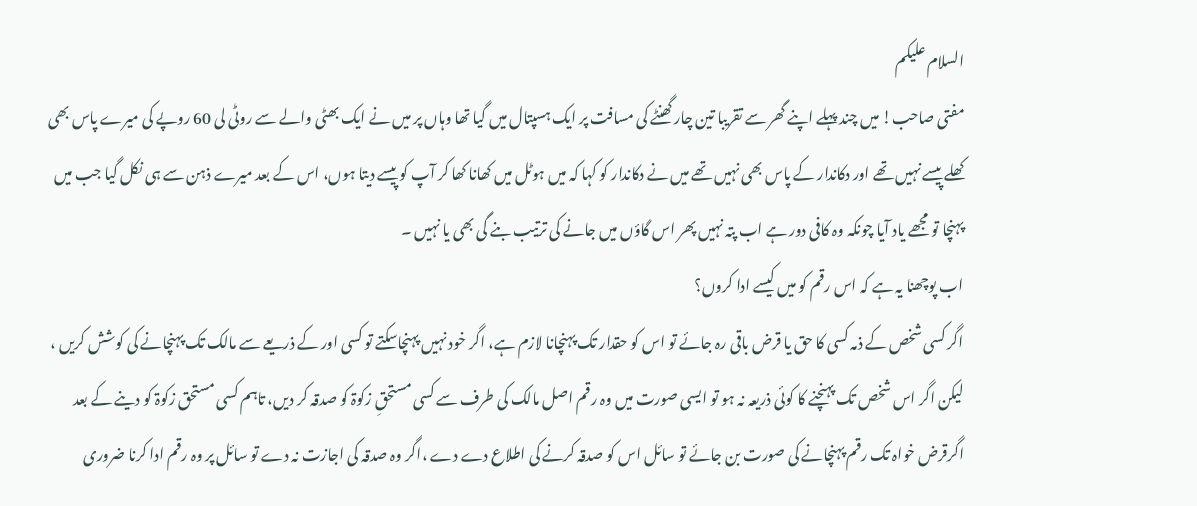السلام علیکم
مفتی صاحب! میں چند پہلے اپنے گھر سے تقریبا تین چار گھنٹے کی مسافت پر ایک ہسپتال میں گیا تھا وہاں پر میں نے ایک بھٹی والے سے روٹی لی 60 روپے کی میرے پاس بھی کھلے پیسے نہیں تھے اور دکاندار کے پاس بھی نہیں تھے میں نے دکاندار کو کہا کہ میں ہوٹل میں کھانا کھا کر آپ کو پیسے دیتا ہوں، اس کے بعد میرے ذہن سے ہی نکل گیا جب میں پہنچا تو مجھے یاد آیا چونکہ وہ کافی دور ہے اب پتہ نہیں پھر اس گاؤں میں جانے کی ترتیب بنے گی بھی یا نہیں ۔
اب پوچھنا یہ ہے کہ اس رقم کو میں کیسے ادا کروں؟
اگر کسی شخص کے ذمہ کسی کا حق یا قرض باقی رہ جائے تو اس کو حقدار تک پہنچانا لازم ہے، اگر خود نہیں پہنچاسکتے تو کسی اور کے ذریعے سے مالک تک پہنچانے کی کوشش کریں ، لیکن اگر اس شخص تک پہنچنے کا کوئی ذریعہ نہ ہو تو ایسی صورت میں وہ رقم اصل مالک کی طرف سے کسی مستحقِ زکوۃ کو صدقہ کر دیں، تاہم کسی مستحق زکوۃ کو دینے کے بعد اگرقرض خواہ تک رقم پہنچانے کی صورت بن جائے تو سائل اس کو صدقہ کرنے کی اطلاع دے دے ،اگر وہ صدقہ کی اجازت نہ دے تو سائل پر وہ رقم ادا کرنا ضروری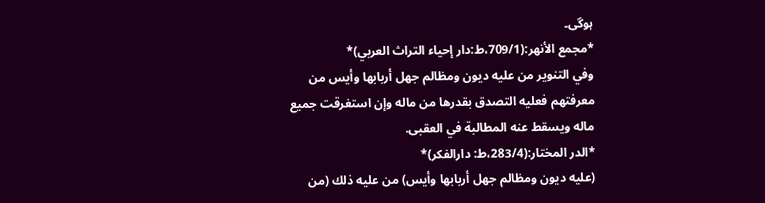ہوگی۔
*مجمع الأنهر:(709/1،ط:دار إحياء التراث العربي)*
وفي التنوير من عليه ديون ومظالم جهل أربابها وأيس من معرفتهم فعليه التصدق بقدرها من ماله وإن استغرقت جميع ماله ويسقط عنه المطالبة في العقبى.
*الدر المختار:(283/4،ط: دارالفكر)*
(عليه ديون ومظالم جهل أربابها وأيس) من عليه ذلك (من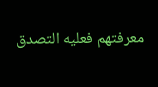معرفتهم فعليه التصدق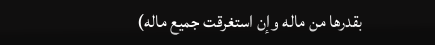بقدرها من ماله وإن استغرقت جميع ماله)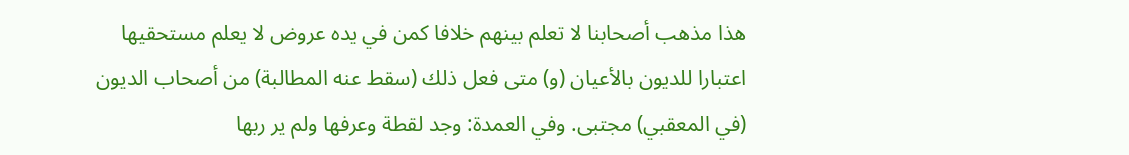هذا مذهب أصحابنا لا تعلم بينهم خلافا كمن في يده عروض لا يعلم مستحقيها اعتبارا للديون بالأعيان (و) متى فعل ذلك (سقط عنه المطالبة) من أصحاب الديون (في المعقبي) مجتبى. وفي العمدة: وجد لقطة وعرفها ولم ير ربها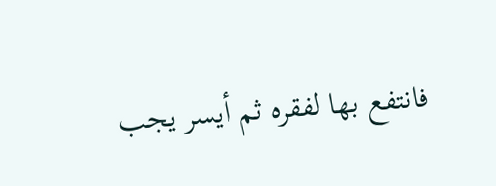فانتفع بها لفقره ثم أيسر يجب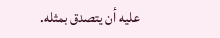عليه أن يتصدق بمثله.